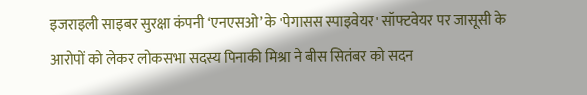इजराइली साइबर सुरक्षा कंपनी ‘एनएसओ’ के 'पेगासस स्पाइवेयर' सॉफ्टवेयर पर जासूसी के आरोपों को लेकर लोकसभा सदस्य पिनाकी मिश्रा ने बीस सितंबर को सदन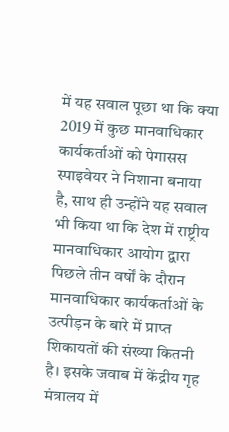में यह सवाल पूछा था कि क्या 2019 में कुछ मानवाधिकार कार्यकर्ताओं को पेगासस स्पाइवेयर ने निशाना बनाया है, साथ ही उन्होंने यह सवाल भी किया था कि देश में राष्ट्रीय मानवाधिकार आयोग द्वारा पिछले तीन वर्षों के दौरान मानवाधिकार कार्यकर्ताओं के उत्पीड़न के बारे में प्राप्त शिकायतों की संख्या कितनी है। इसके जवाब में केंद्रीय गृह मंत्रालय में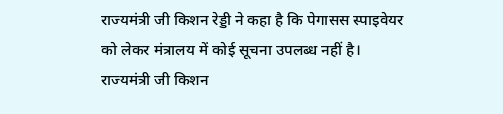राज्यमंत्री जी किशन रेड्डी ने कहा है कि पेगासस स्पाइवेयर को लेकर मंत्रालय में कोई सूचना उपलब्ध नहीं है।
राज्यमंत्री जी किशन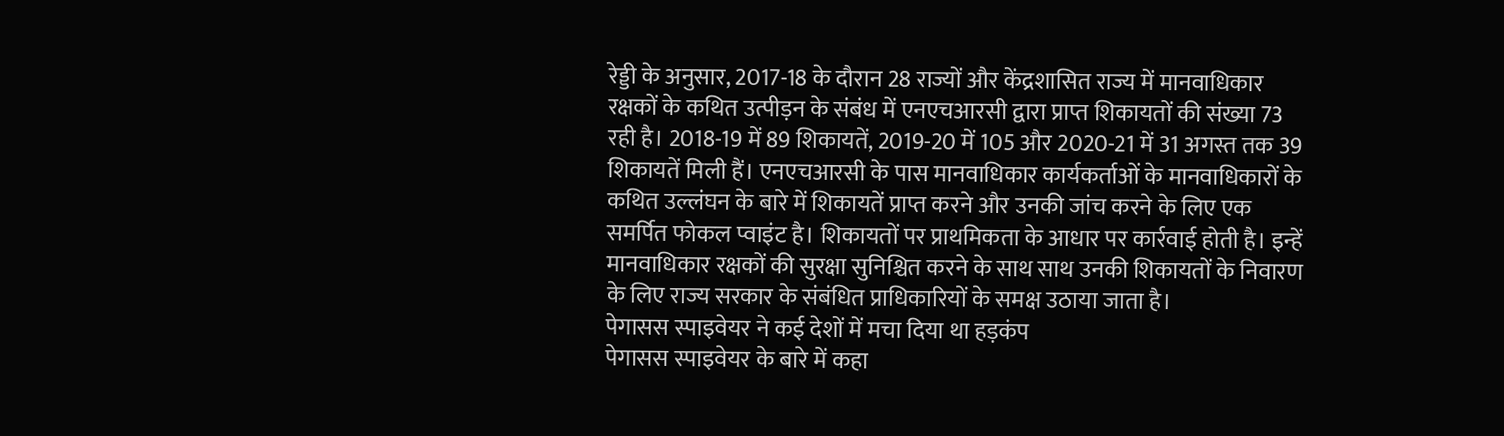रेड्डी के अनुसार, 2017-18 के दौरान 28 राज्यों और केंद्रशासित राज्य में मानवाधिकार रक्षकों के कथित उत्पीड़न के संबंध में एनएचआरसी द्वारा प्राप्त शिकायतों की संख्या 73 रही है। 2018-19 में 89 शिकायतें, 2019-20 में 105 और 2020-21 में 31 अगस्त तक 39 शिकायतें मिली हैं। एनएचआरसी के पास मानवाधिकार कार्यकर्ताओं के मानवाधिकारों के कथित उल्लंघन के बारे में शिकायतें प्राप्त करने और उनकी जांच करने के लिए एक समर्पित फोकल प्वाइंट है। शिकायतों पर प्राथमिकता के आधार पर कार्रवाई होती है। इन्हें मानवाधिकार रक्षकों की सुरक्षा सुनिश्चित करने के साथ साथ उनकी शिकायतों के निवारण के लिए राज्य सरकार के संबंधित प्राधिकारियों के समक्ष उठाया जाता है।
पेगासस स्पाइवेयर ने कई देशों में मचा दिया था हड़कंप
पेगासस स्पाइवेयर के बारे में कहा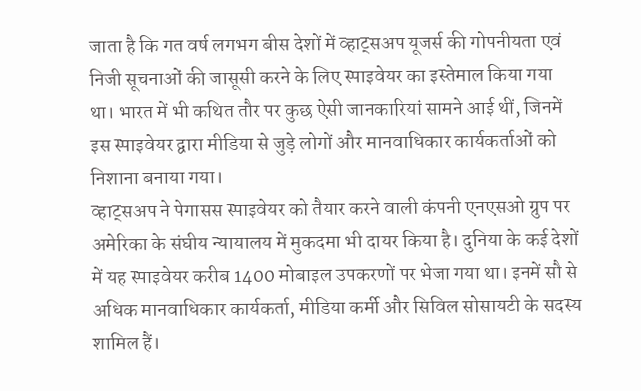जाता है कि गत वर्ष लगभग बीस देशों में व्हाट्सअप यूजर्स की गोपनीयता एवं निजी सूचनाओं की जासूसी करने के लिए स्पाइवेयर का इस्तेमाल किया गया था। भारत में भी कथित तौर पर कुछ ऐसी जानकारियां सामने आई थीं, जिनमें इस स्पाइवेयर द्वारा मीडिया से जुड़े लोगों और मानवाधिकार कार्यकर्ताओं को निशाना बनाया गया।
व्हाट्सअप ने पेगासस स्पाइवेयर को तैयार करने वाली कंपनी एनएसओ ग्रुप पर अमेरिका के संघीय न्यायालय में मुकदमा भी दायर किया है। दुनिया के कई देशों में यह स्पाइवेयर करीब 1400 मोबाइल उपकरणों पर भेजा गया था। इनमें सौ से अधिक मानवाधिकार कार्यकर्ता, मीडिया कर्मी और सिविल सोसायटी के सदस्य शामिल हैं।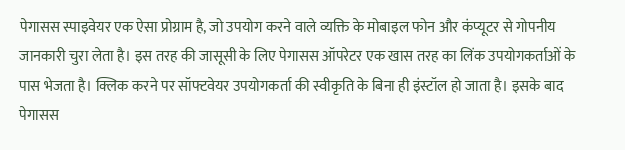पेगासस स्पाइवेयर एक ऐसा प्रोग्राम है, जो उपयोग करने वाले व्यक्ति के मोबाइल फोन और कंप्यूटर से गोपनीय जानकारी चुरा लेता है। इस तरह की जासूसी के लिए पेगासस ऑपरेटर एक खास तरह का लिंक उपयोगकर्ताओं के पास भेजता है। क्लिक करने पर सॉफ्टवेयर उपयोगकर्ता की स्वीकृति के बिना ही इंस्टॉल हो जाता है। इसके बाद पेगासस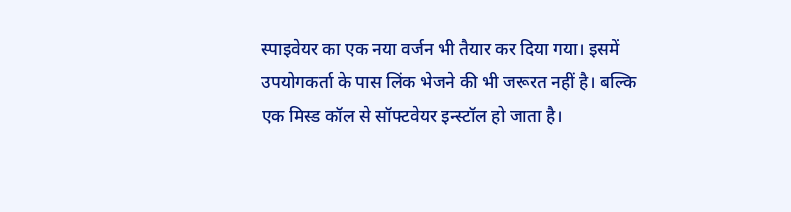स्पाइवेयर का एक नया वर्जन भी तैयार कर दिया गया। इसमें उपयोगकर्ता के पास लिंक भेजने की भी जरूरत नहीं है। बल्कि एक मिस्ड कॉल से सॉफ्टवेयर इन्स्टॉल हो जाता है।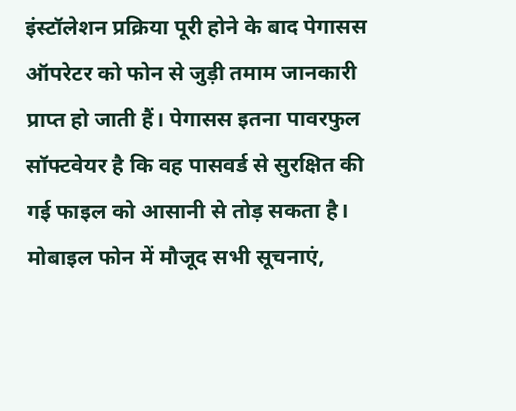इंस्टॉलेशन प्रक्रिया पूरी होने के बाद पेगासस ऑपरेटर को फोन से जुड़ी तमाम जानकारी प्राप्त हो जाती हैं। पेगासस इतना पावरफुल सॉफ्टवेयर है कि वह पासवर्ड से सुरक्षित की गई फाइल को आसानी से तोड़ सकता है। मोबाइल फोन में मौजूद सभी सूचनाएं,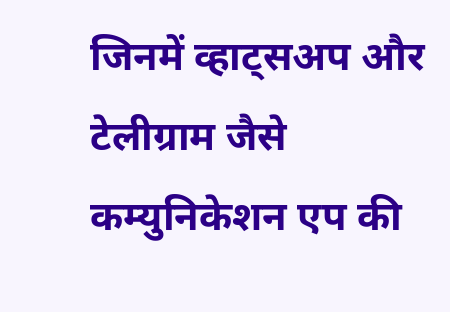जिनमें व्हाट्सअप और टेलीग्राम जैसे कम्युनिकेशन एप की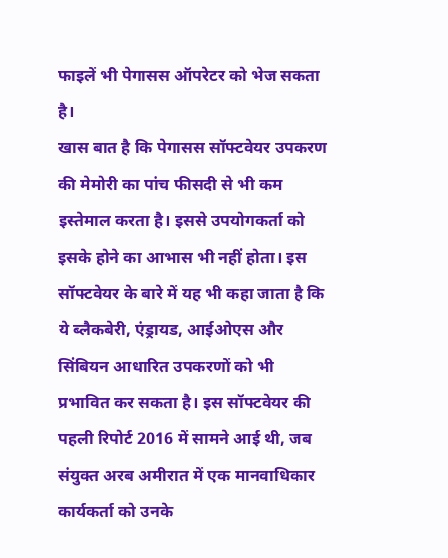फाइलें भी पेगासस ऑपरेटर को भेज सकता है।
खास बात है कि पेगासस सॉफ्टवेयर उपकरण की मेमोरी का पांच फीसदी से भी कम इस्तेमाल करता है। इससे उपयोगकर्ता को इसके होने का आभास भी नहीं होता। इस सॉफ्टवेयर के बारे में यह भी कहा जाता है कि ये ब्लैकबेरी, एंड्रायड, आईओएस और सिंबियन आधारित उपकरणों को भी प्रभावित कर सकता है। इस सॉफ्टवेयर की पहली रिपोर्ट 2016 में सामने आई थी, जब संयुक्त अरब अमीरात में एक मानवाधिकार कार्यकर्ता को उनके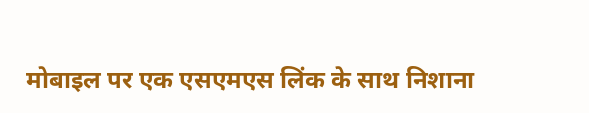मोबाइल पर एक एसएमएस लिंक के साथ निशाना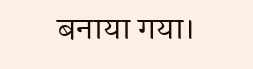बनाया गया।